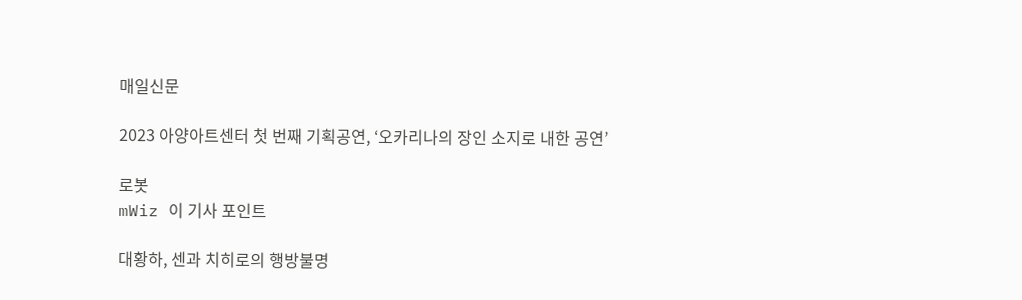매일신문

2023 아양아트센터 첫 번째 기획공연, ‘오카리나의 장인 소지로 내한 공연’

로봇
mWiz 이 기사 포인트

대황하, 센과 치히로의 행방불명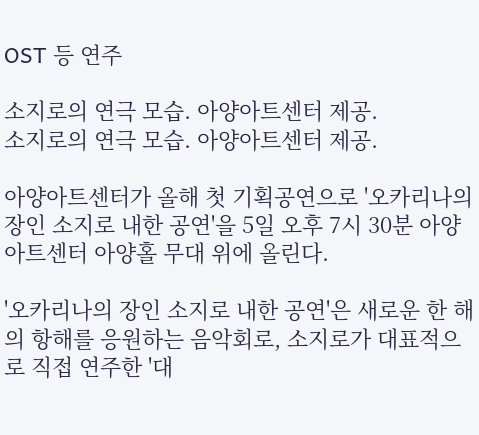OST 등 연주

소지로의 연극 모습. 아양아트센터 제공.
소지로의 연극 모습. 아양아트센터 제공.

아양아트센터가 올해 첫 기획공연으로 '오카리나의 장인 소지로 내한 공연'을 5일 오후 7시 30분 아양아트센터 아양홀 무대 위에 올린다.

'오카리나의 장인 소지로 내한 공연'은 새로운 한 해의 항해를 응원하는 음악회로, 소지로가 대표적으로 직접 연주한 '대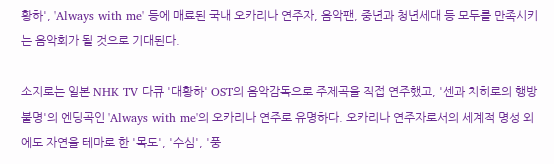황하', 'Always with me' 등에 매료된 국내 오카리나 연주자, 음악팬, 중년과 청년세대 등 모두를 만족시키는 음악회가 될 것으로 기대된다.

소지로는 일본 NHK TV 다큐 '대황하' OST의 음악감독으로 주제곡을 직접 연주했고, '센과 치히로의 행방불명'의 엔딩곡인 'Always with me'의 오카리나 연주로 유명하다. 오카리나 연주자로서의 세계적 명성 외에도 자연을 테마로 한 '목도', '수심', '풍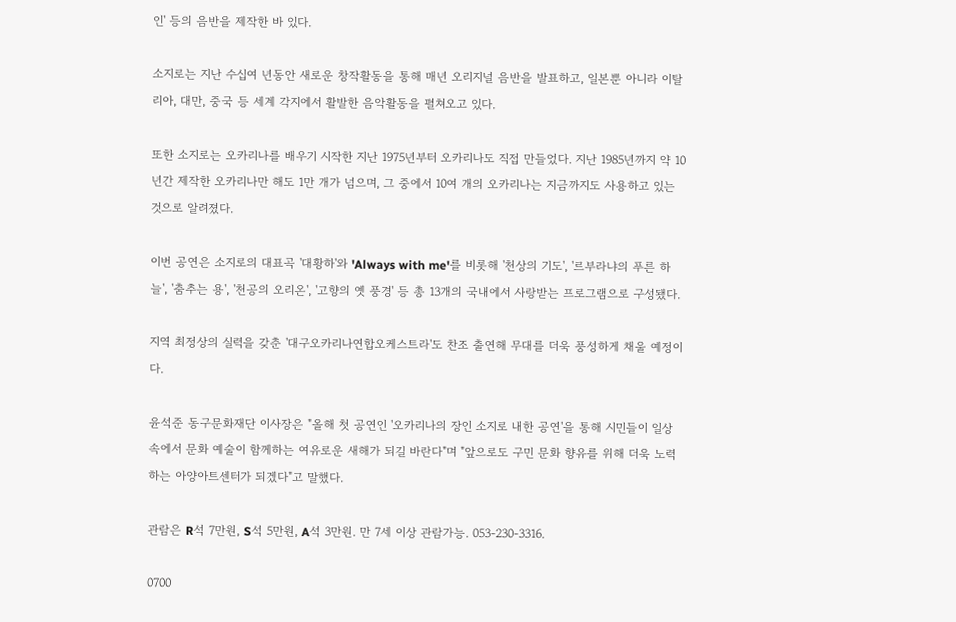인' 등의 음반을 제작한 바 있다.

소지로는 지난 수십여 년동안 새로운 창작활동을 통해 매년 오리지널 음반을 발표하고, 일본뿐 아니라 이탈리아, 대만, 중국 등 세계 각지에서 활발한 음악활동을 펼쳐오고 있다.

또한 소지로는 오카리나를 배우기 시작한 지난 1975년부터 오카리나도 직접 만들었다. 지난 1985년까지 약 10년간 제작한 오카리나만 해도 1만 개가 넘으며, 그 중에서 10여 개의 오카리나는 지금까지도 사용하고 있는 것으로 알려졌다.

이번 공연은 소지로의 대표곡 '대황하'와 'Always with me'를 비롯해 '천상의 기도', '르부라냐의 푸른 하늘', '춤추는 용', '천공의 오리온', '고향의 옛 풍경' 등 총 13개의 국내에서 사랑받는 프로그램으로 구성됐다.

지역 최정상의 실력을 갖춘 '대구오카리나연합오케스트라'도 찬조 출연해 무대를 더욱 풍성하게 채울 예정이다.

윤석준 동구문화재단 이사장은 "올해 첫 공연인 '오카리나의 장인 소지로 내한 공연'을 통해 시민들이 일상 속에서 문화 예술이 함께하는 여유로운 새해가 되길 바란다"며 "앞으로도 구민 문화 향유를 위해 더욱 노력하는 아양아트센터가 되겠다"고 말했다.

관람은 R석 7만원, S석 5만원, A석 3만원. 만 7세 이상 관람가능. 053-230-3316.

0700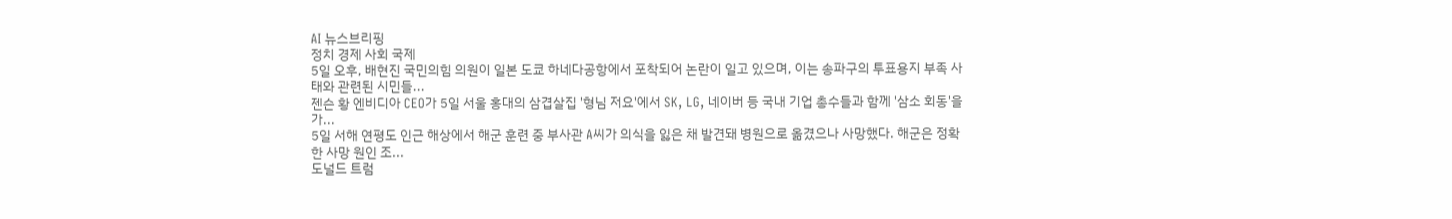AI 뉴스브리핑
정치 경제 사회 국제
5일 오후, 배현진 국민의힘 의원이 일본 도쿄 하네다공항에서 포착되어 논란이 일고 있으며, 이는 송파구의 투표용지 부족 사태와 관련된 시민들...
젠슨 황 엔비디아 CEO가 5일 서울 홍대의 삼겹살집 '형님 저요'에서 SK, LG, 네이버 등 국내 기업 총수들과 함께 '삼소 회동'을 가...
5일 서해 연평도 인근 해상에서 해군 훈련 중 부사관 A씨가 의식을 잃은 채 발견돼 병원으로 옮겼으나 사망했다. 해군은 정확한 사망 원인 조...
도널드 트럼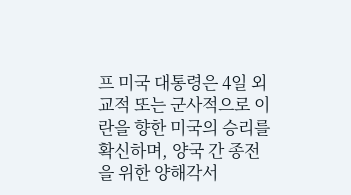프 미국 대통령은 4일 외교적 또는 군사적으로 이란을 향한 미국의 승리를 확신하며, 양국 간 종전을 위한 양해각서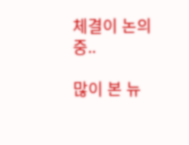체결이 논의 중..

많이 본 뉴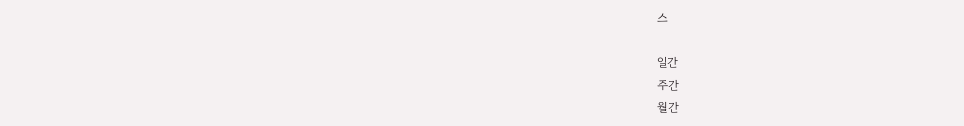스

일간
주간
월간